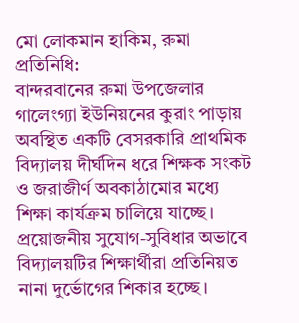মো লোকমান হাকিম, রুমা প্রতিনিধি:
বান্দরবানের রুমা উপজেলার গালেংগ্যা ইউনিয়নের কুরাং পাড়ায় অবস্থিত একটি বেসরকারি প্রাথমিক বিদ্যালয় দীর্ঘদিন ধরে শিক্ষক সংকট ও জরাজীর্ণ অবকাঠামোর মধ্যে শিক্ষা কার্যক্রম চালিয়ে যাচ্ছে। প্রয়োজনীয় সুযোগ-সুবিধার অভাবে বিদ্যালয়টির শিক্ষার্থীরা প্রতিনিয়ত নানা দুর্ভোগের শিকার হচ্ছে।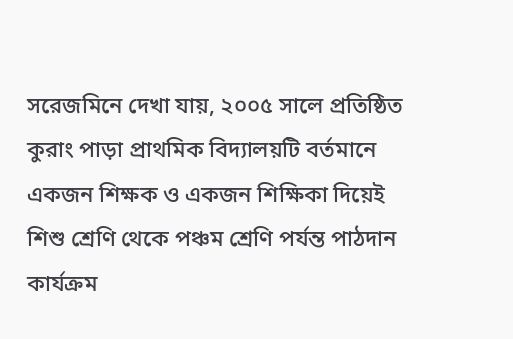সরেজমিনে দেখা যায়, ২০০৫ সালে প্রতিষ্ঠিত কুরাং পাড়া প্রাথমিক বিদ্যালয়টি বর্তমানে একজন শিক্ষক ও একজন শিক্ষিকা দিয়েই শিশু শ্রেণি থেকে পঞ্চম শ্রেণি পর্যন্ত পাঠদান কার্যক্রম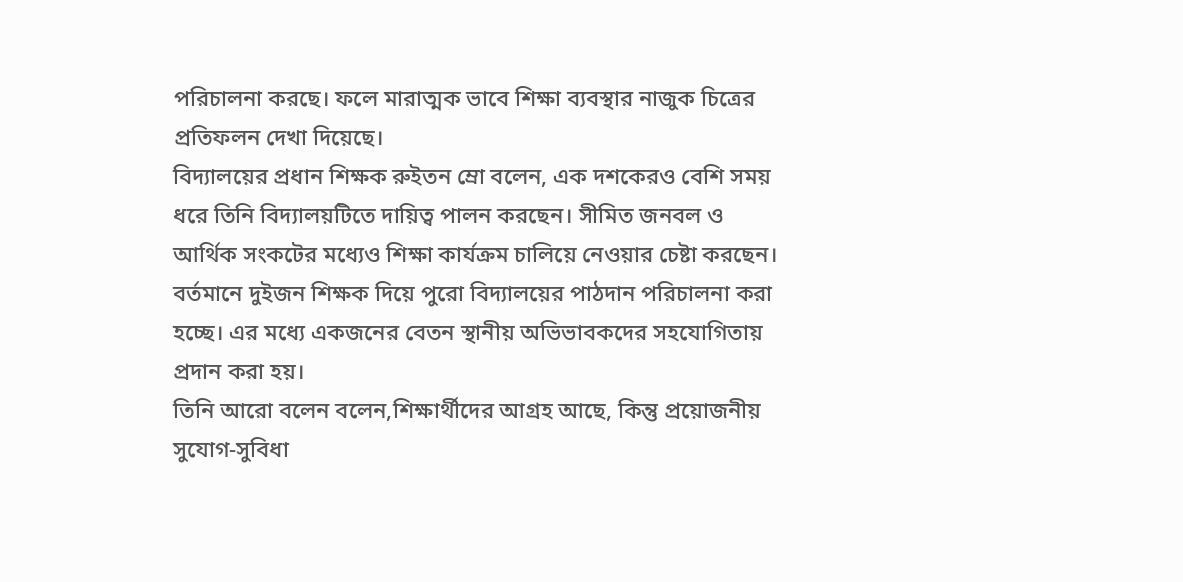পরিচালনা করছে। ফলে মারাত্মক ভাবে শিক্ষা ব্যবস্থার নাজুক চিত্রের প্রতিফলন দেখা দিয়েছে।
বিদ্যালয়ের প্রধান শিক্ষক রুইতন ম্রো বলেন, এক দশকেরও বেশি সময় ধরে তিনি বিদ্যালয়টিতে দায়িত্ব পালন করছেন। সীমিত জনবল ও আর্থিক সংকটের মধ্যেও শিক্ষা কার্যক্রম চালিয়ে নেওয়ার চেষ্টা করছেন। বর্তমানে দুইজন শিক্ষক দিয়ে পুরো বিদ্যালয়ের পাঠদান পরিচালনা করা হচ্ছে। এর মধ্যে একজনের বেতন স্থানীয় অভিভাবকদের সহযোগিতায় প্রদান করা হয়।
তিনি আরো বলেন বলেন,শিক্ষার্থীদের আগ্রহ আছে, কিন্তু প্রয়োজনীয় সুযোগ-সুবিধা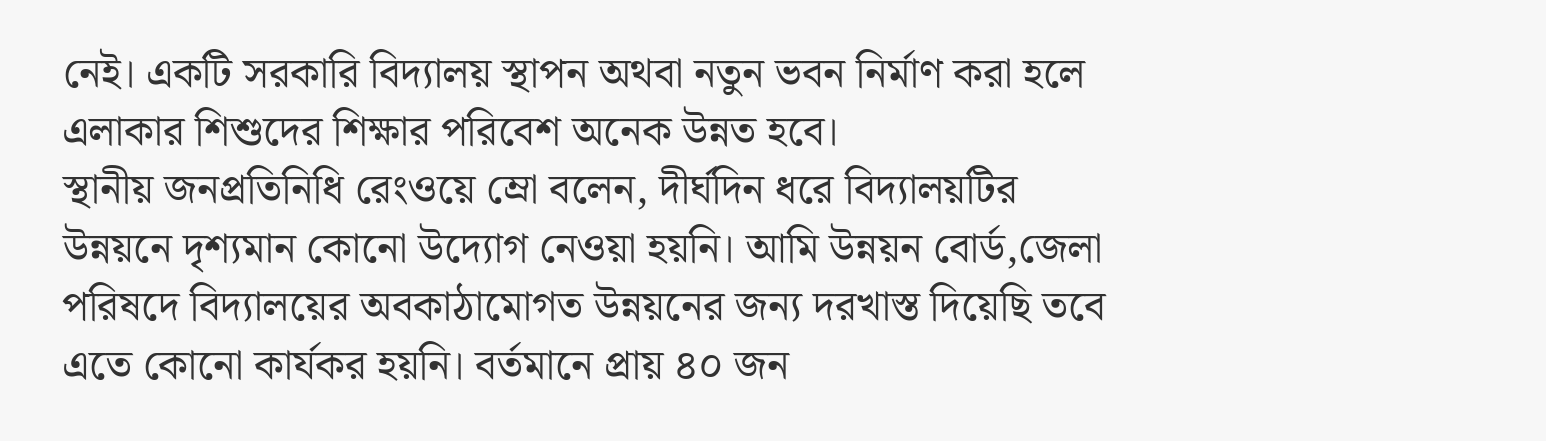নেই। একটি সরকারি বিদ্যালয় স্থাপন অথবা নতুন ভবন নির্মাণ করা হলে এলাকার শিশুদের শিক্ষার পরিবেশ অনেক উন্নত হবে।
স্থানীয় জনপ্রতিনিধি রেংওয়ে ম্রো বলেন, দীর্ঘদিন ধরে বিদ্যালয়টির উন্নয়নে দৃশ্যমান কোনো উদ্যোগ নেওয়া হয়নি। আমি উন্নয়ন বোর্ড,জেলা পরিষদে বিদ্যালয়ের অবকাঠামোগত উন্নয়নের জন্য দরখাস্ত দিয়েছি তবে এতে কোনো কার্যকর হয়নি। বর্তমানে প্রায় ৪০ জন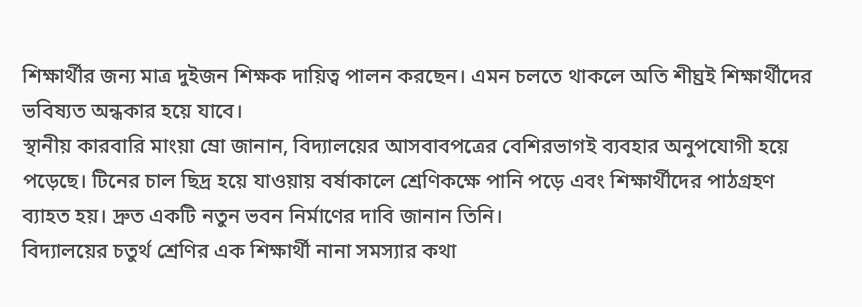শিক্ষার্থীর জন্য মাত্র দুইজন শিক্ষক দায়িত্ব পালন করছেন। এমন চলতে থাকলে অতি শীঘ্রই শিক্ষার্থীদের ভবিষ্যত অন্ধকার হয়ে যাবে।
স্থানীয় কারবারি মাংয়া ম্রো জানান, বিদ্যালয়ের আসবাবপত্রের বেশিরভাগই ব্যবহার অনুপযোগী হয়ে পড়েছে। টিনের চাল ছিদ্র হয়ে যাওয়ায় বর্ষাকালে শ্রেণিকক্ষে পানি পড়ে এবং শিক্ষার্থীদের পাঠগ্রহণ ব্যাহত হয়। দ্রুত একটি নতুন ভবন নির্মাণের দাবি জানান তিনি।
বিদ্যালয়ের চতুর্থ শ্রেণির এক শিক্ষার্থী নানা সমস্যার কথা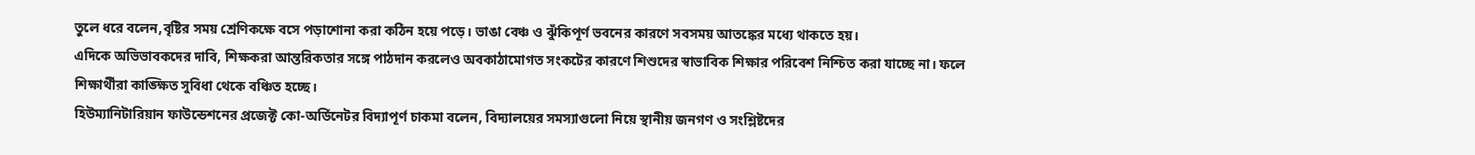তুলে ধরে বলেন,বৃষ্টির সময় শ্রেণিকক্ষে বসে পড়াশোনা করা কঠিন হয়ে পড়ে। ভাঙা বেঞ্চ ও ঝুঁকিপূর্ণ ভবনের কারণে সবসময় আতঙ্কের মধ্যে থাকতে হয়।
এদিকে অভিভাবকদের দাবি, শিক্ষকরা আন্তরিকতার সঙ্গে পাঠদান করলেও অবকাঠামোগত সংকটের কারণে শিশুদের স্বাভাবিক শিক্ষার পরিবেশ নিশ্চিত করা যাচ্ছে না। ফলে শিক্ষার্থীরা কাঙ্ক্ষিত সুবিধা থেকে বঞ্চিত হচ্ছে।
হিউম্যানিটারিয়ান ফাউন্ডেশনের প্রজেক্ট কো-অর্ডিনেটর বিদ্যাপূর্ণ চাকমা বলেন, বিদ্যালয়ের সমস্যাগুলো নিয়ে স্থানীয় জনগণ ও সংশ্লিষ্টদের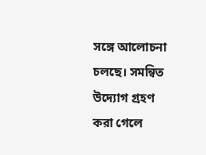সঙ্গে আলোচনা চলছে। সমন্বিত উদ্যোগ গ্রহণ করা গেলে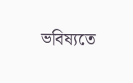ভবিষ্যতে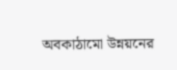অবকাঠামো উন্নয়নের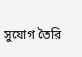সুযোগ তৈরি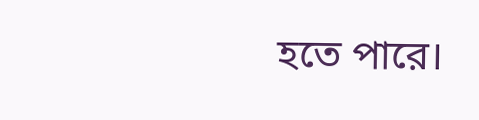হতে পারে।